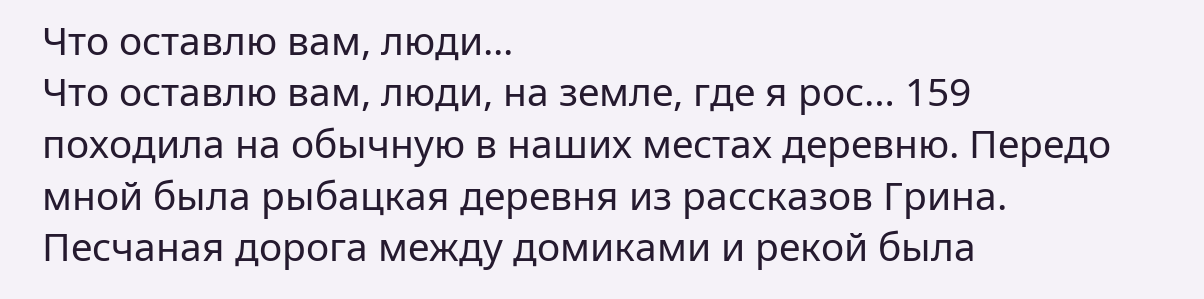Что оставлю вам, люди...
Что оставлю вам, люди, на земле, где я рос… 159 походила на обычную в наших местах деревню. Передо мной была рыбацкая деревня из рассказов Грина. Песчаная дорога между домиками и рекой была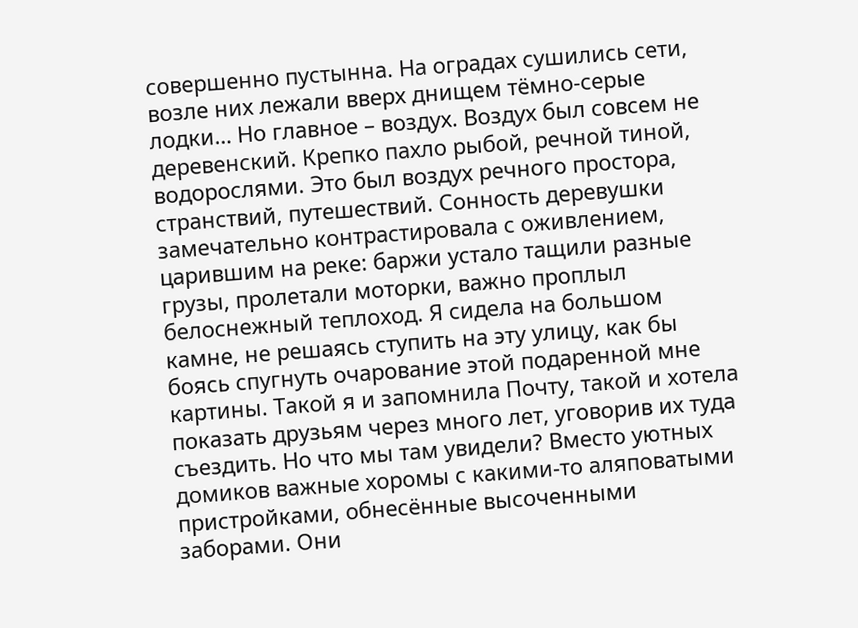совершенно пустынна. На оградах сушились сети, возле них лежали вверх днищем тёмно-серые лодки… Но главное – воздух. Воздух был совсем не деревенский. Крепко пахло рыбой, речной тиной, водорослями. Это был воздух речного простора, странствий, путешествий. Сонность деревушки замечательно контрастировала с оживлением, царившим на реке: баржи устало тащили разные грузы, пролетали моторки, важно проплыл белоснежный теплоход. Я сидела на большом камне, не решаясь ступить на эту улицу, как бы боясь спугнуть очарование этой подаренной мне картины. Такой я и запомнила Почту, такой и хотела показать друзьям через много лет, уговорив их туда съездить. Но что мы там увидели? Вместо уютных домиков важные хоромы с какими-то аляповатыми пристройками, обнесённые высоченными заборами. Они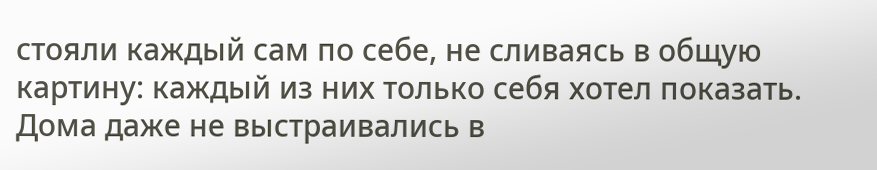стояли каждый сам по себе, не сливаясь в общую картину: каждый из них только себя хотел показать. Дома даже не выстраивались в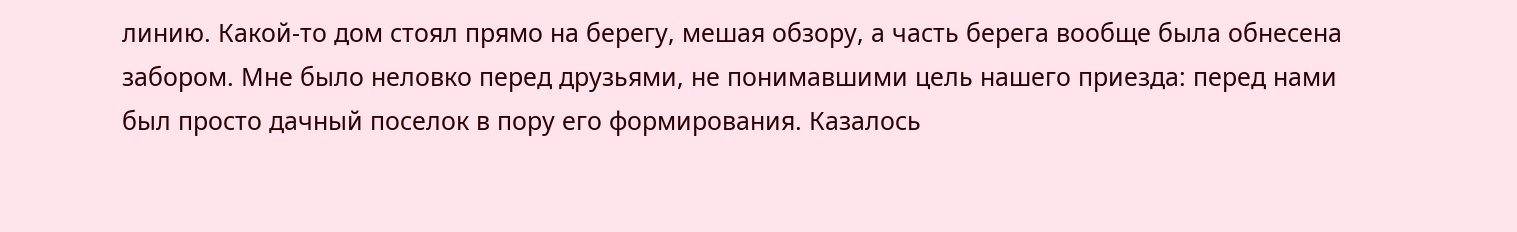линию. Какой-то дом стоял прямо на берегу, мешая обзору, а часть берега вообще была обнесена забором. Мне было неловко перед друзьями, не понимавшими цель нашего приезда: перед нами был просто дачный поселок в пору его формирования. Казалось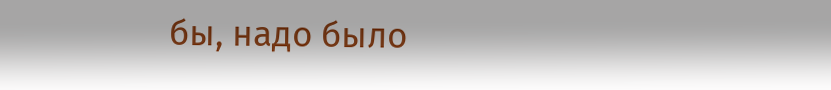бы, надо было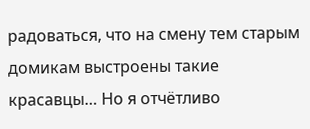радоваться, что на смену тем старым домикам выстроены такие красавцы… Но я отчётливо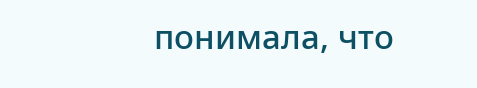понимала, что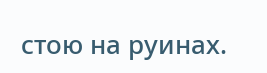стою на руинах.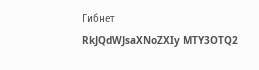Гибнет
RkJQdWJsaXNoZXIy MTY3OTQ2